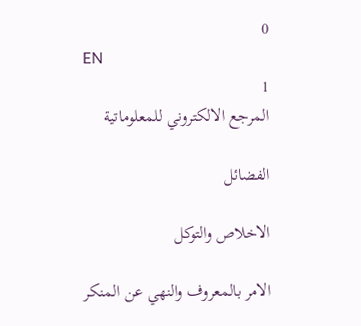0
EN
1
المرجع الالكتروني للمعلوماتية

الفضائل

الاخلاص والتوكل

الامر بالمعروف والنهي عن المنكر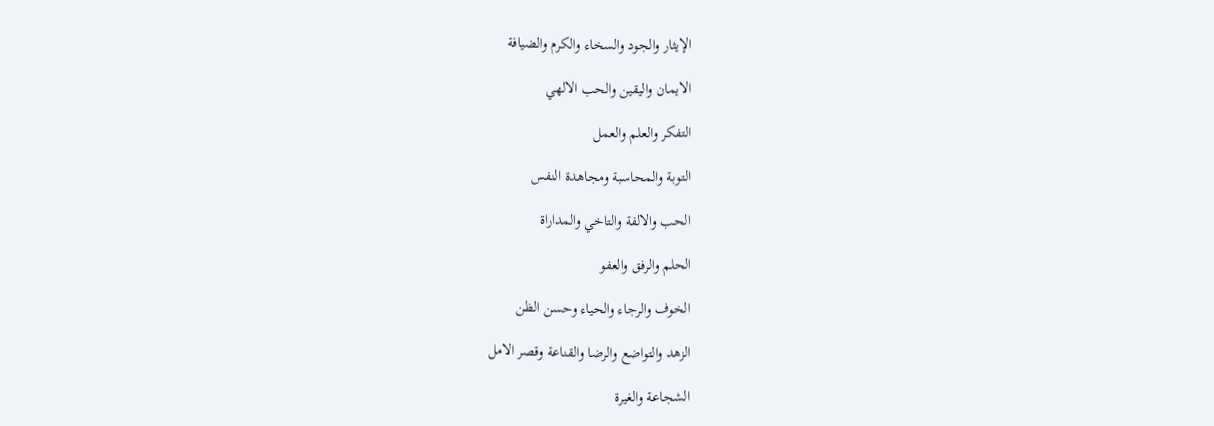الإيثار والجود والسخاء والكرم والضيافة

الايمان واليقين والحب الالهي

التفكر والعلم والعمل

التوبة والمحاسبة ومجاهدة النفس

الحب والالفة والتاخي والمداراة

الحلم والرفق والعفو

الخوف والرجاء والحياء وحسن الظن

الزهد والتواضع والرضا والقناعة وقصر الامل

الشجاعة والغيرة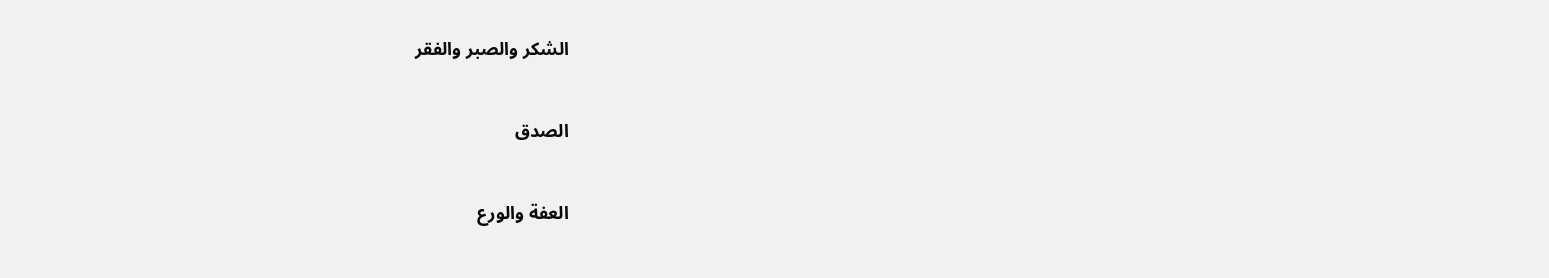الشكر والصبر والفقر

الصدق

العفة والورع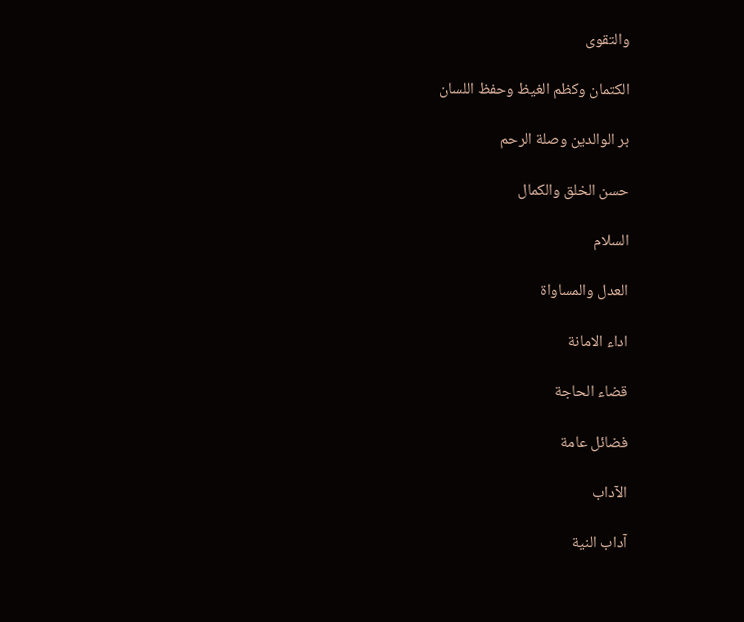والتقوى

الكتمان وكظم الغيظ وحفظ اللسان

بر الوالدين وصلة الرحم

حسن الخلق والكمال

السلام

العدل والمساواة

اداء الامانة

قضاء الحاجة

فضائل عامة

الآداب

آداب النية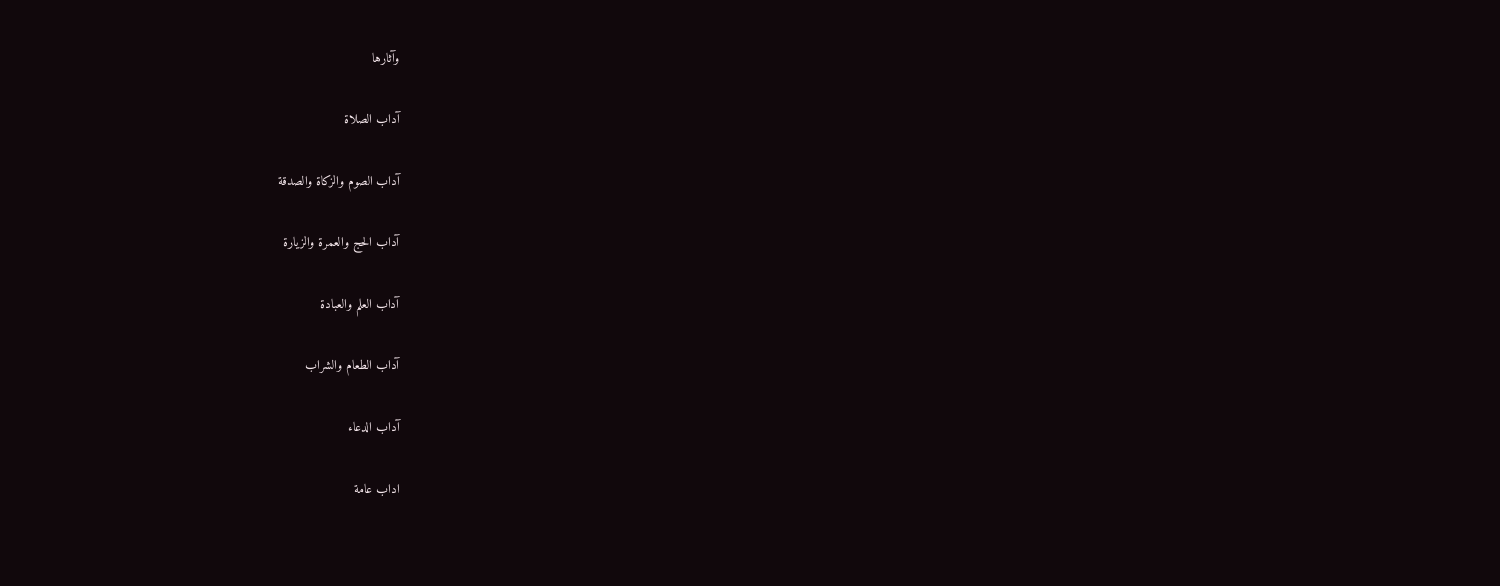وآثارها

آداب الصلاة

آداب الصوم والزكاة والصدقة

آداب الحج والعمرة والزيارة

آداب العلم والعبادة

آداب الطعام والشراب

آداب الدعاء

اداب عامة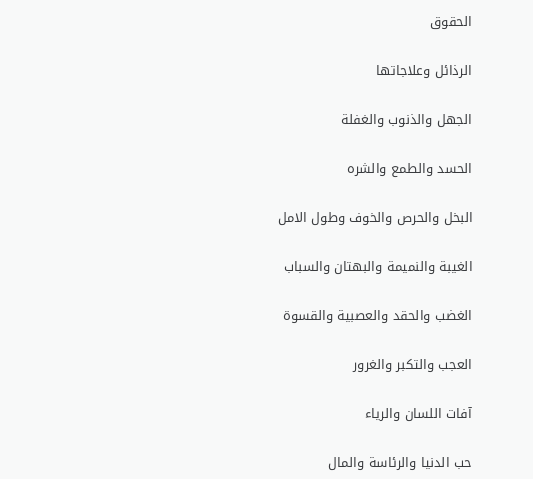الحقوق

الرذائل وعلاجاتها

الجهل والذنوب والغفلة

الحسد والطمع والشره

البخل والحرص والخوف وطول الامل

الغيبة والنميمة والبهتان والسباب

الغضب والحقد والعصبية والقسوة

العجب والتكبر والغرور

آفات اللسان والرياء

حب الدنيا والرئاسة والمال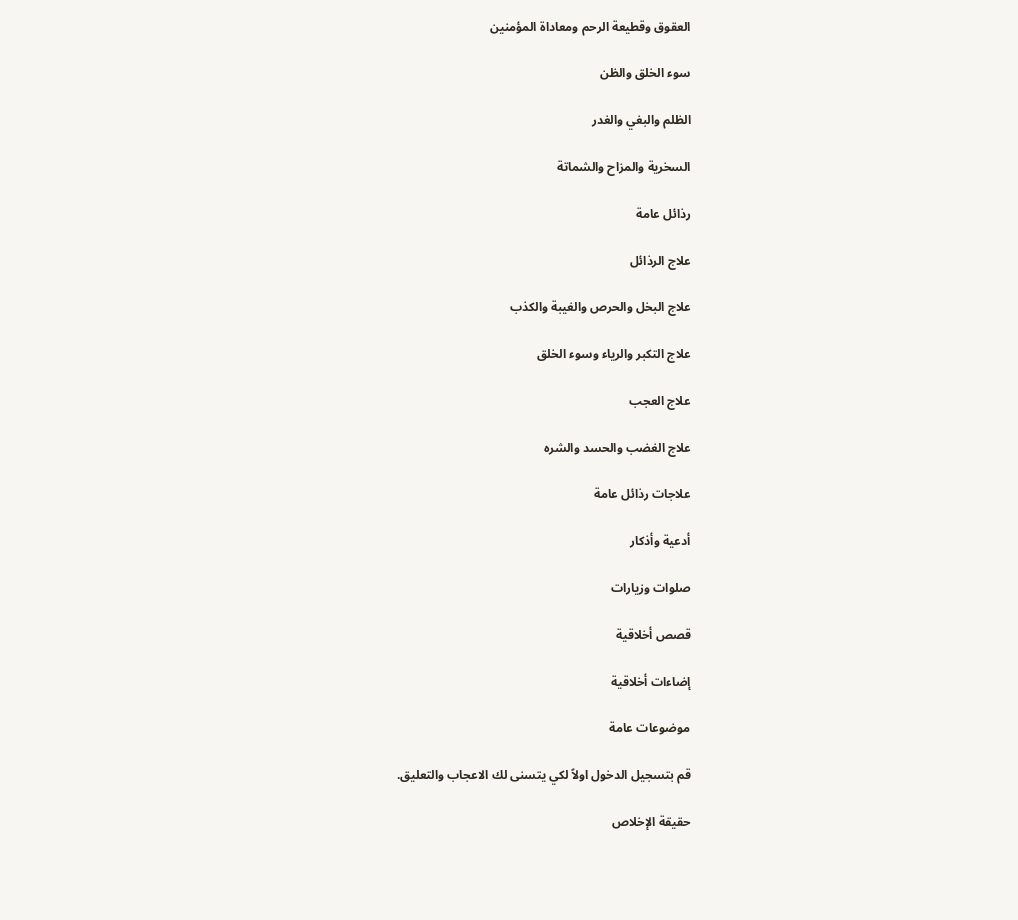العقوق وقطيعة الرحم ومعاداة المؤمنين

سوء الخلق والظن

الظلم والبغي والغدر

السخرية والمزاح والشماتة

رذائل عامة

علاج الرذائل

علاج البخل والحرص والغيبة والكذب

علاج التكبر والرياء وسوء الخلق

علاج العجب

علاج الغضب والحسد والشره

علاجات رذائل عامة

أدعية وأذكار

صلوات وزيارات

قصص أخلاقية

إضاءات أخلاقية

موضوعات عامة

قم بتسجيل الدخول اولاً لكي يتسنى لك الاعجاب والتعليق.

حقيقة الإخلاص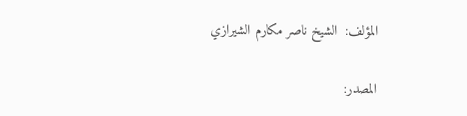المؤلف:  الشيخ ناصر مكارم الشيرازي

المصدر: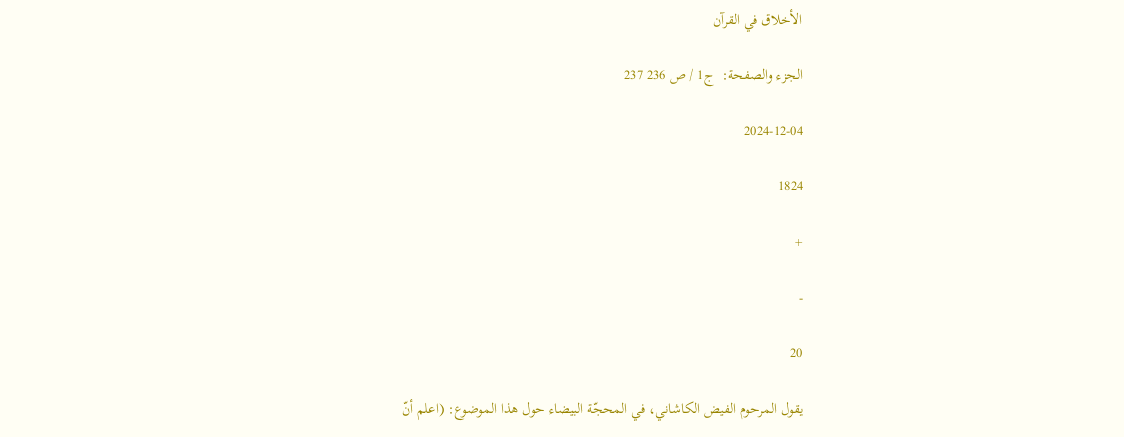الأخلاق في القرآن

الجزء والصفحة:  ج1 / ص 236 237

2024-12-04

1824

+

-

20

يقول المرحوم الفيض الكاشاني، في المحجّة البيضاء حول هذا الموضوع: (اعلم أنّ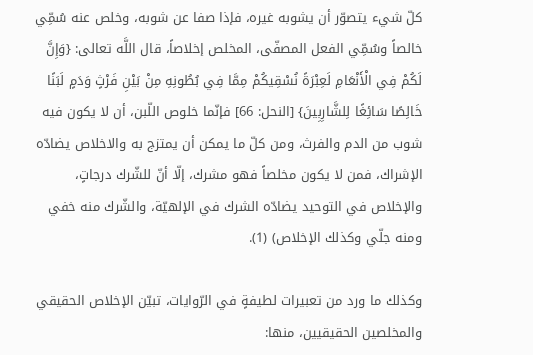كلّ شي‌ء يتصوّر أن يشوبه غيره، فإذا صفا عن شوبه، وخلص عنه سُمِّي خالصاً وسُمِّي الفعل المصفّى، المخلص إخلاصاً، قال اللَّه تعالى: {وَإِنَّ لَكُمْ فِي الْأَنْعَامِ لَعِبْرَةً نُسْقِيكُمْ مِمَّا فِي بُطُونِهِ مِنْ بَيْنِ فَرْثٍ وَدَمٍ لَبَنًا خَالِصًا سَائِغًا لِلشَّارِبِينَ} [النحل: 66] فإنّما خلوص اللّبن، أن لا يكون فيه شوب من الدم والفرث، ومن كلّ ما يمكن أن يمتزج به والاخلاص يضادّه الإشراك، فمن لا يكون مخلصاً فهو مشرك، إلّا أنّ للشّرك درجاتٍ، والإخلاص في التوحيد يضادّه الشرك في الإلهيّة، والشّرك منه خفي ومنه جلّي وكذلك الإخلاص) (1).

وكذلك ما ورد من تعبيرات لطيفةٍ في الرّوايات، تبيّن الإخلاص الحقيقي والمخلصين الحقيقيين، منها: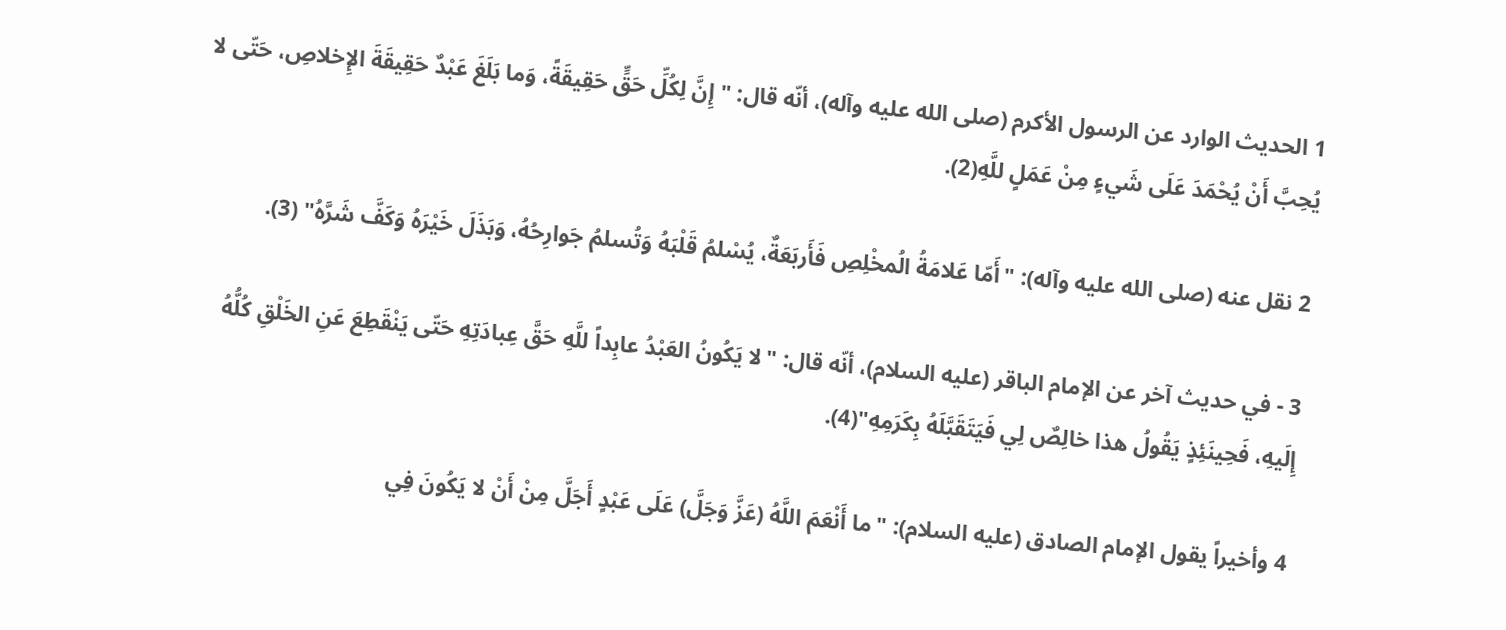1 الحديث الوارد عن الرسول الأكرم (صلى الله عليه وآله)، أنّه قال: "إِنَّ لِكُلِّ حَقٍّ حَقِيقَةً، وَما بَلَغَ عَبْدٌ حَقِيقَةَ الإِخلاصِ، حَتّى‌ لا يُحِبَّ أَنْ يُحْمَدَ عَلَى‌ شَي‌ءٍ مِنْ عَمَلٍ للَّهِ(2).

2 نقل عنه (صلى الله عليه وآله): "أَمّا عَلامَةُ الُمخْلِصِ فَأَربَعَةٌ، يُسْلمُ قَلْبَهُ وَتُسلمُ جَوارِحُهُ، وَبَذَلَ خَيْرَهُ وَكَفَّ شَرَّهُ" (3).

3 - في حديث آخر عن الإمام الباقر (عليه السلام)، أنّه قال: "لا يَكُونُ العَبْدُ عابِداً للَّهِ حَقَّ عِبادَتِهِ‌ حَتّى‌ يَنْقَطِعَ عَنِ الخَلْقِ كُلُّهُ إِلَيهِ، فَحِينَئِذٍ يَقُولُ هذا خالِصٌ لِي فَيَتَقَبَّلَهُ بِكَرَمِهِ"(4).

4 وأخيراً يقول الإمام الصادق (عليه السلام): "ما أَنْعَمَ اللَّهُ (عَزَّ وَجَلَّ) عَلَى عَبْدٍ أَجَلَّ مِنْ أَنْ لا يَكُونَ فِي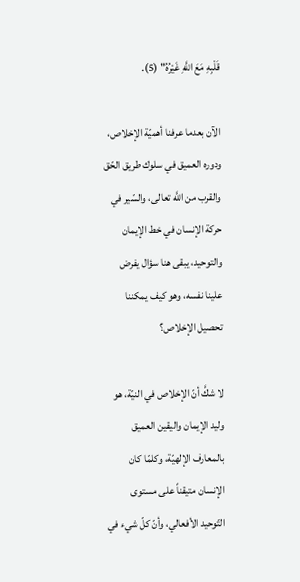قَلْبِهِ مَعَ اللَّهِ غَيْرُهُ" (5).

الآن بعدما عرفنا أهميّة الإخلاص، ودوره العميق في سلوك طريق الحّق والقرب من اللَّه تعالى، والسّير في حركة الإنسان في خط الإيمان والتوحيد، يبقى هنا سؤال يفرض علينا نفسه، وهو كيف يمكننا تحصيل الإخلاص؟

لا شكَّ أنّ الإخلاص في النيّة، هو وليد الإيمان واليقين العميق بالمعارف الإلهيّة، وكلمّا كان الإنسان متيقناً على مستوى التّوحيد الأفعالي، وأنّ كلّ شي‌ء في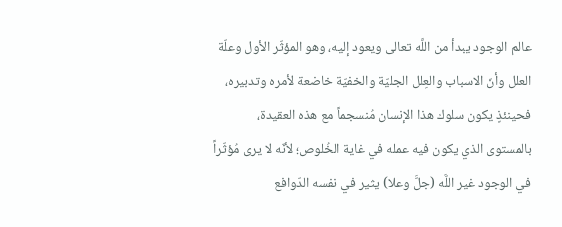عالم الوجود يبدأ من اللَّه تعالى ويعود إليه، وهو المؤثّر الأول وعلّة العلل وأنّ الاسباب والعِلل الجليّة والخفيّة خاضعة لأمره وتدبيره، فحينئذٍ يكون سلوك هذا الإنسان مُنسجماً مع هذه العقيدة، بالمستوى الذي يكون فيه عمله في غاية الخُلوص؛ لأنّه لا يرى مُؤثّراً في الوجود غير اللَّه (جلَّ وعلا) يثير في نفسه الدّوافع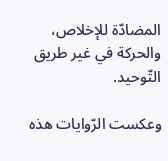المضادّة للإخلاص، والحركة في غير طريق التّوحيد.

وعكست الرّوايات هذه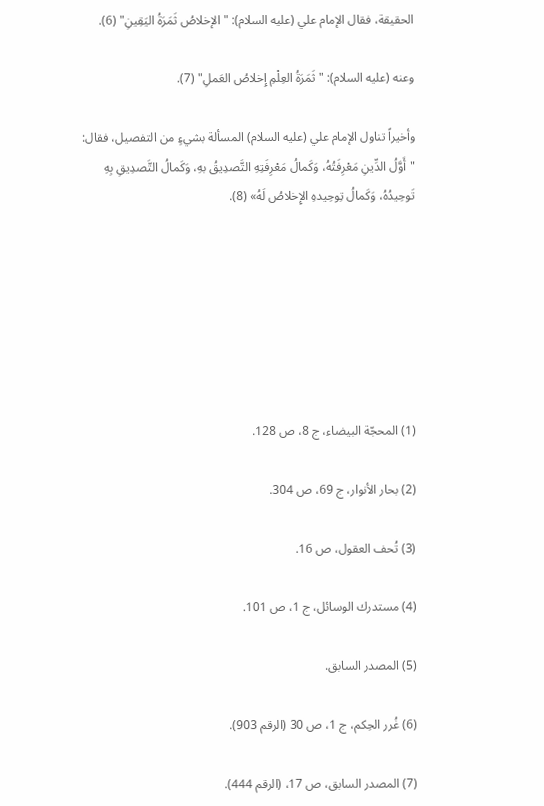الحقيقة، فقال الإمام علي (عليه السلام): "الإخلاصُ ثَمَرَةُ اليَقِينِ" (6).

وعنه (عليه السلام): "ثَمَرَةُ العِلْمِ إِخلاصُ العَملِ" (7).

وأخيراً تناول الإمام علي (عليه السلام) المسألة بشي‌ءٍ من التفصيل، فقال: "أَوَّلُ الدِّينِ مَعْرِفَتُهُ، وَكَمالُ مَعْرِفَتِهِ التَّصدِيقُ بهِ، وَكَمالُ التَّصدِيقِ بِهِ تَوحِيدُهُ، وَكَمالُ تِوحِيدهِ الإِخلاصُ لَهُ» (8).







(1) المحجّة البيضاء، ج 8، ص 128.

(2) بحار الأنوار، ج 69، ص 304.

(3) تُحف العقول، ص 16.

(4) مستدرك الوسائل، ج 1، ص 101.

(5) المصدر السابق.

(6) غُرر الحِكم، ج 1، ص 30 (الرقم 903).

(7) المصدر السابق، ص 17، (الرقم 444).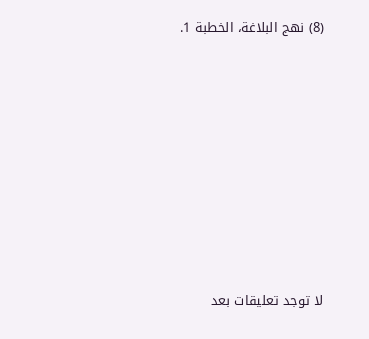(8) نهج البلاغة، الخطبة 1.









لا توجد تعليقات بعد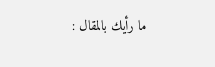ما رأيك بالمقال :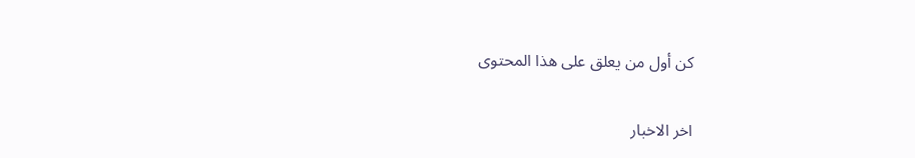كن أول من يعلق على هذا المحتوى

اخر الاخبار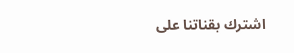اشترك بقناتنا على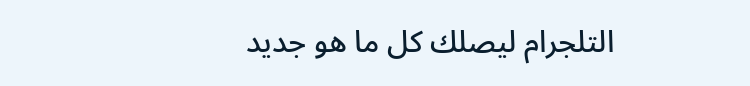التلجرام ليصلك كل ما هو جديد